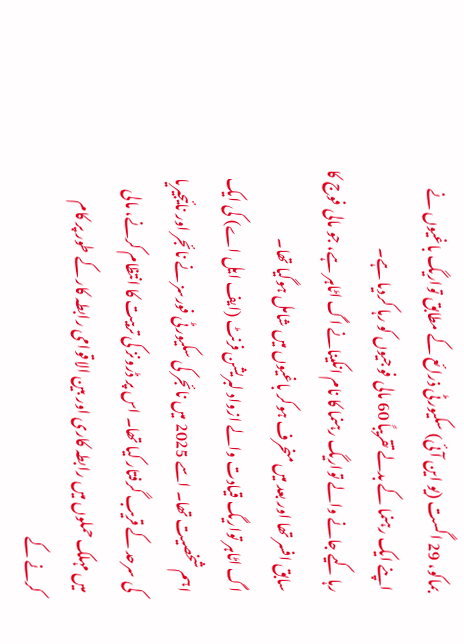بماکو، 29 اگست (یو این آئی) سکیورٹی ذرائع کے مطابق تواریگ باغیوں نے اپنے ایک رہنما کے بدلے تقریباً 60 مالی فوجیوں کو رہا کردیا ہے۔
رہا کیے جانے والے تواریگ رہنما کا نام انکینانے اگ اٹاہر ہے، جو مالی فوج کا سابق افسر تھا اور بعد میں منحرف ہوکر باغیوں میں شامل ہوگیا تھا۔
اگ اٹاہر تواریگ قیادت والے ازواد لبریشن فرنٹ (ایف ایل اے) کی ایک اہم شخصیت تھا۔ اسے 2025 میں نائجر کی سکیورٹی فورسز نے نائجر اور نائیجیریا کی سرحد کے قریب گرفتار کیا تھا۔ اس پر ڈرونز کی تربیت کا انتظام کرنے، مالی میں مہلک حملوں میں رابطہ کاری اور بین الاقوامی رابطہ کار کے طور پر کام کرنے کے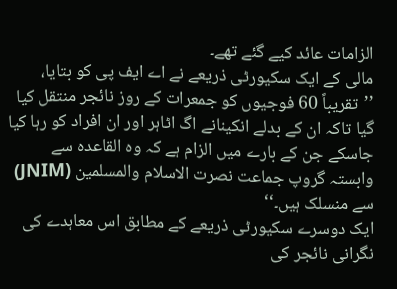الزامات عائد کیے گئے تھے۔
مالی کے ایک سکیورٹی ذریعے نے اے ایف پی کو بتایا، ’’تقریباً 60 فوجیوں کو جمعرات کے روز نائجر منتقل کیا گیا تاکہ ان کے بدلے انکینانے اگ اٹاہر اور ان افراد کو رہا کیا جاسکے جن کے بارے میں الزام ہے کہ وہ القاعدہ سے وابستہ گروپ جماعت نصرت الاسلام والمسلمین (JNIM) سے منسلک ہیں۔‘‘
ایک دوسرے سکیورٹی ذریعے کے مطابق اس معاہدے کی نگرانی نائجر کی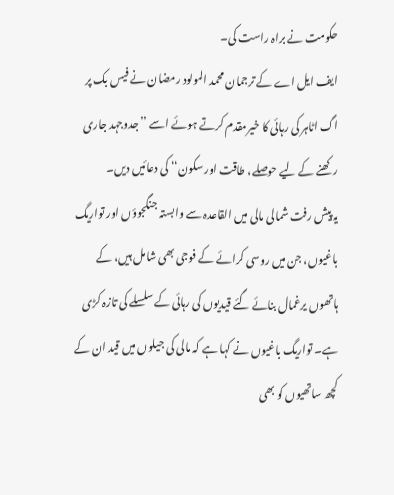حکومت نے براہ راست کی۔
ایف ایل اے کے ترجمان محمد المولود رمضان نے فیس بک پر اگ اٹاہر کی رہائی کا خیرمقدم کرتے ہوئے اسے ’’جدوجہد جاری رکھنے کے لیے حوصلے، طاقت اور سکون‘‘ کی دعائیں دیں۔
یہ پیش رفت شمالی مالی میں القاعدہ سے وابستہ جنگجوؤں اور تواریگ باغیوں، جن میں روسی کرائے کے فوجی بھی شامل ہیں، کے ہاتھوں یرغمال بنائے گئے قیدیوں کی رہائی کے سلسلے کی تازہ کڑی ہے۔ تواریگ باغیوں نے کہا ہے کہ مالی کی جیلوں میں قید ان کے کچھ ساتھیوں کو بھی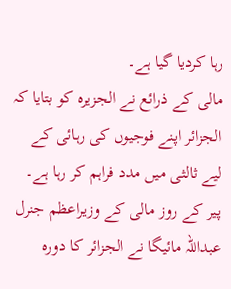رہا کردیا گیا ہے۔
مالی کے ذرائع نے الجزیرہ کو بتایا کہ الجزائر اپنے فوجیوں کی رہائی کے لیے ثالثی میں مدد فراہم کر رہا ہے۔
پیر کے روز مالی کے وزیراعظم جنرل عبداللہ مائیگا نے الجزائر کا دورہ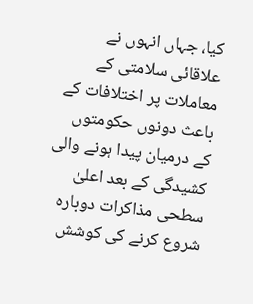کیا، جہاں انہوں نے علاقائی سلامتی کے معاملات پر اختلافات کے باعث دونوں حکومتوں کے درمیان پیدا ہونے والی کشیدگی کے بعد اعلیٰ سطحی مذاکرات دوبارہ شروع کرنے کی کوشش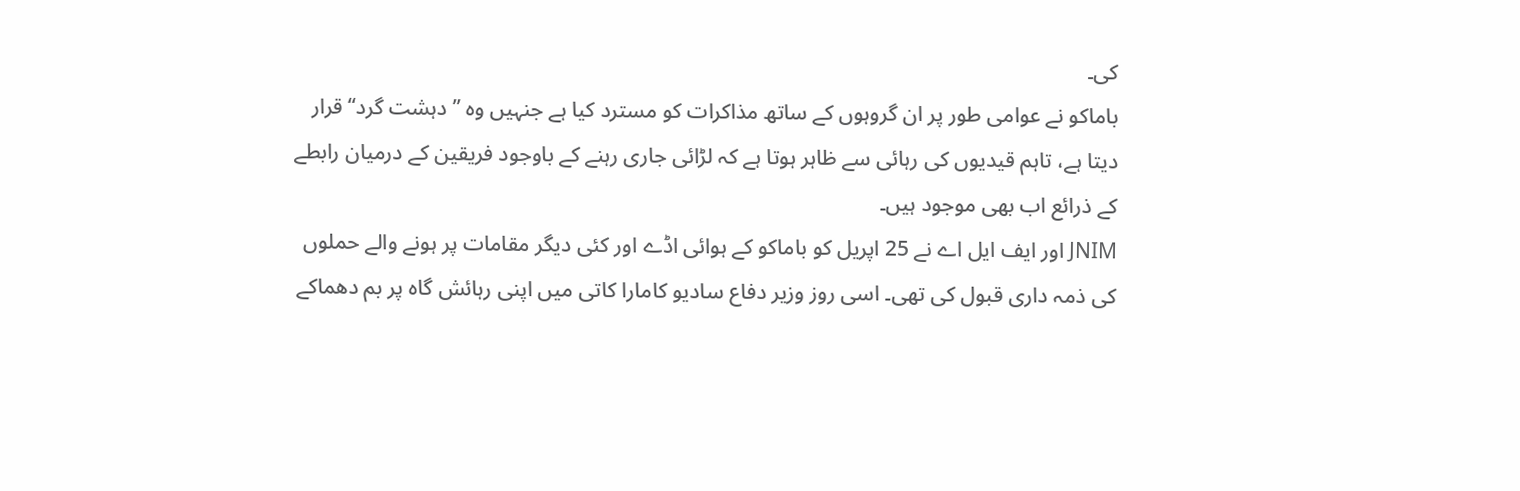کی۔
باماکو نے عوامی طور پر ان گروہوں کے ساتھ مذاکرات کو مسترد کیا ہے جنہیں وہ ’’دہشت گرد‘‘ قرار دیتا ہے، تاہم قیدیوں کی رہائی سے ظاہر ہوتا ہے کہ لڑائی جاری رہنے کے باوجود فریقین کے درمیان رابطے کے ذرائع اب بھی موجود ہیں۔
JNIM اور ایف ایل اے نے 25 اپریل کو باماکو کے ہوائی اڈے اور کئی دیگر مقامات پر ہونے والے حملوں کی ذمہ داری قبول کی تھی۔ اسی روز وزیر دفاع سادیو کامارا کاتی میں اپنی رہائش گاہ پر بم دھماکے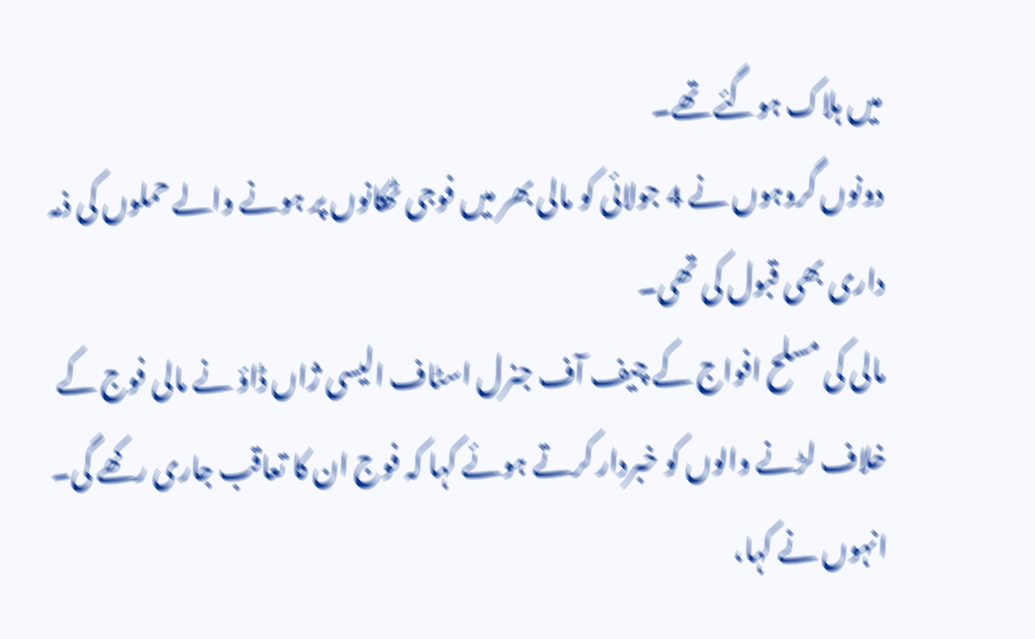میں ہلاک ہوگئے تھے۔
دونوں گروہوں نے 4 جولائی کو مالی بھر میں فوجی ٹھکانوں پر ہونے والے حملوں کی ذمہ داری بھی قبول کی تھی۔
مالی کی مسلح افواج کے چیف آف جنرل اسٹاف الیسی ژاں ڈاؤ نے مالی فوج کے خلاف لڑنے والوں کو خبردار کرتے ہوئے کہا کہ فوج ان کا تعاقب جاری رکھے گی۔
انہوں نے کہا،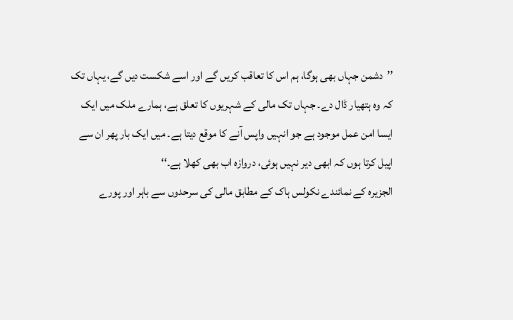’’دشمن جہاں بھی ہوگا، ہم اس کا تعاقب کریں گے اور اسے شکست دیں گے، یہاں تک کہ وہ ہتھیار ڈال دے۔ جہاں تک مالی کے شہریوں کا تعلق ہے، ہمارے ملک میں ایک ایسا امن عمل موجود ہے جو انہیں واپس آنے کا موقع دیتا ہے۔ میں ایک بار پھر ان سے اپیل کرتا ہوں کہ ابھی دیر نہیں ہوئی، دروازہ اب بھی کھلا ہے۔‘‘
الجزیرہ کے نمائندے نکولس ہاک کے مطابق مالی کی سرحدوں سے باہر اور پورے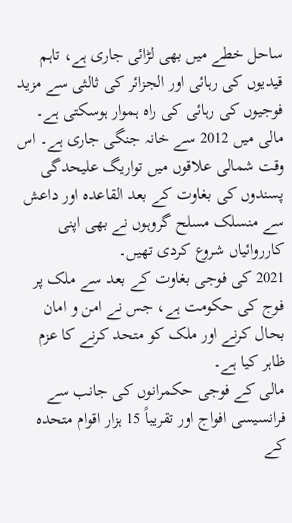ساحل خطے میں بھی لڑائی جاری ہے، تاہم قیدیوں کی رہائی اور الجزائر کی ثالثی سے مزید فوجیوں کی رہائی کی راہ ہموار ہوسکتی ہے۔
مالی میں 2012 سے خانہ جنگی جاری ہے۔ اس وقت شمالی علاقوں میں تواریگ علیحدگی پسندوں کی بغاوت کے بعد القاعدہ اور داعش سے منسلک مسلح گروہوں نے بھی اپنی کارروائیاں شروع کردی تھیں۔
2021 کی فوجی بغاوت کے بعد سے ملک پر فوج کی حکومت ہے، جس نے امن و امان بحال کرنے اور ملک کو متحد کرنے کا عزم ظاہر کیا ہے۔
مالی کے فوجی حکمرانوں کی جانب سے فرانسیسی افواج اور تقریباً 15 ہزار اقوام متحدہ کے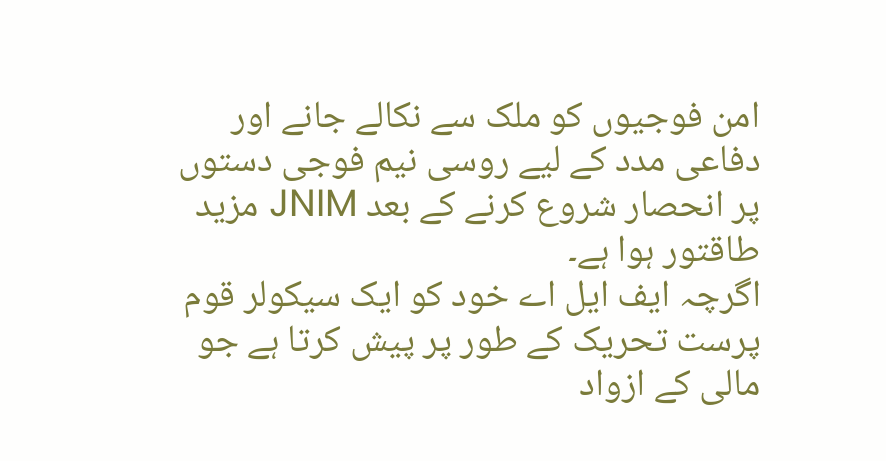امن فوجیوں کو ملک سے نکالے جانے اور دفاعی مدد کے لیے روسی نیم فوجی دستوں پر انحصار شروع کرنے کے بعد JNIM مزید طاقتور ہوا ہے۔
اگرچہ ایف ایل اے خود کو ایک سیکولر قوم پرست تحریک کے طور پر پیش کرتا ہے جو مالی کے ازواد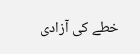خطے کی آزادی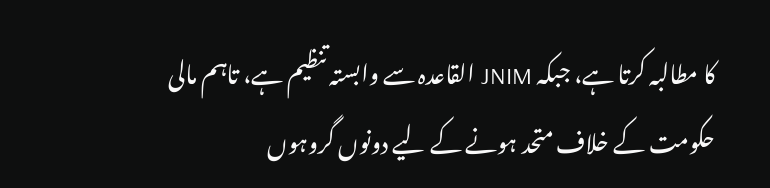کا مطالبہ کرتا ہے، جبکہ JNIM القاعدہ سے وابستہ تنظیم ہے، تاہم مالی حکومت کے خلاف متحد ہونے کے لیے دونوں گروہوں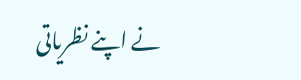نے اپنے نظریاتی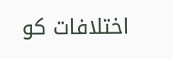اختلافات کو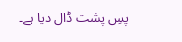پسِ پشت ڈال دیا ہے۔